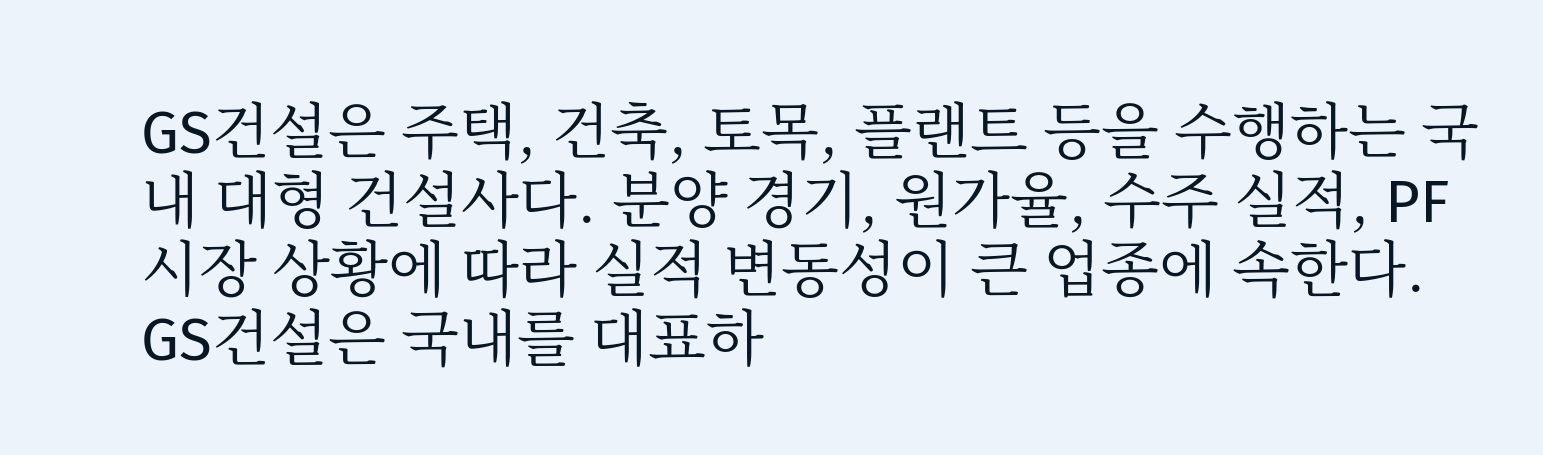GS건설은 주택, 건축, 토목, 플랜트 등을 수행하는 국내 대형 건설사다. 분양 경기, 원가율, 수주 실적, PF 시장 상황에 따라 실적 변동성이 큰 업종에 속한다.
GS건설은 국내를 대표하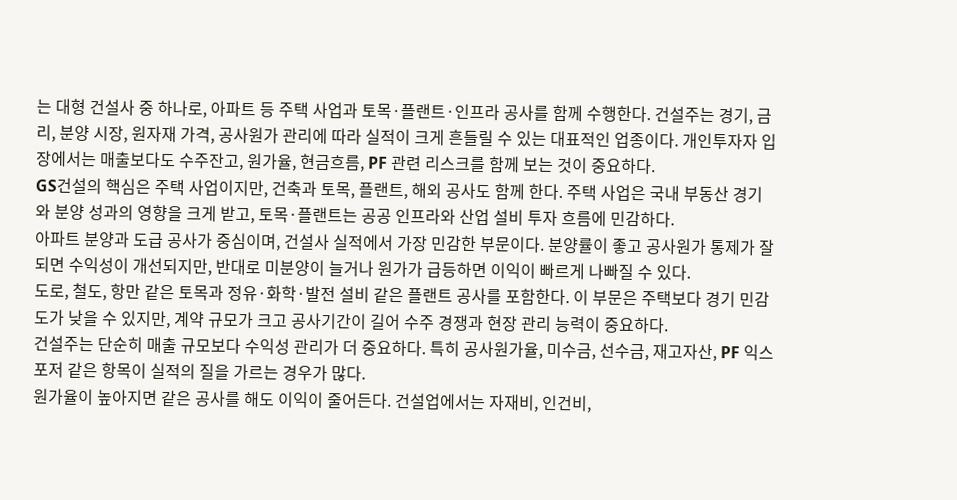는 대형 건설사 중 하나로, 아파트 등 주택 사업과 토목·플랜트·인프라 공사를 함께 수행한다. 건설주는 경기, 금리, 분양 시장, 원자재 가격, 공사원가 관리에 따라 실적이 크게 흔들릴 수 있는 대표적인 업종이다. 개인투자자 입장에서는 매출보다도 수주잔고, 원가율, 현금흐름, PF 관련 리스크를 함께 보는 것이 중요하다.
GS건설의 핵심은 주택 사업이지만, 건축과 토목, 플랜트, 해외 공사도 함께 한다. 주택 사업은 국내 부동산 경기와 분양 성과의 영향을 크게 받고, 토목·플랜트는 공공 인프라와 산업 설비 투자 흐름에 민감하다.
아파트 분양과 도급 공사가 중심이며, 건설사 실적에서 가장 민감한 부문이다. 분양률이 좋고 공사원가 통제가 잘 되면 수익성이 개선되지만, 반대로 미분양이 늘거나 원가가 급등하면 이익이 빠르게 나빠질 수 있다.
도로, 철도, 항만 같은 토목과 정유·화학·발전 설비 같은 플랜트 공사를 포함한다. 이 부문은 주택보다 경기 민감도가 낮을 수 있지만, 계약 규모가 크고 공사기간이 길어 수주 경쟁과 현장 관리 능력이 중요하다.
건설주는 단순히 매출 규모보다 수익성 관리가 더 중요하다. 특히 공사원가율, 미수금, 선수금, 재고자산, PF 익스포저 같은 항목이 실적의 질을 가르는 경우가 많다.
원가율이 높아지면 같은 공사를 해도 이익이 줄어든다. 건설업에서는 자재비, 인건비,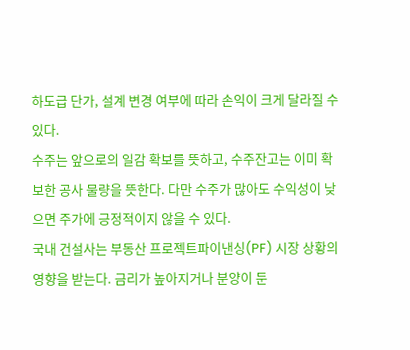하도급 단가, 설계 변경 여부에 따라 손익이 크게 달라질 수 있다.
수주는 앞으로의 일감 확보를 뜻하고, 수주잔고는 이미 확보한 공사 물량을 뜻한다. 다만 수주가 많아도 수익성이 낮으면 주가에 긍정적이지 않을 수 있다.
국내 건설사는 부동산 프로젝트파이낸싱(PF) 시장 상황의 영향을 받는다. 금리가 높아지거나 분양이 둔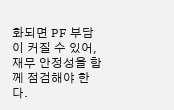화되면 PF 부담이 커질 수 있어, 재무 안정성을 함께 점검해야 한다.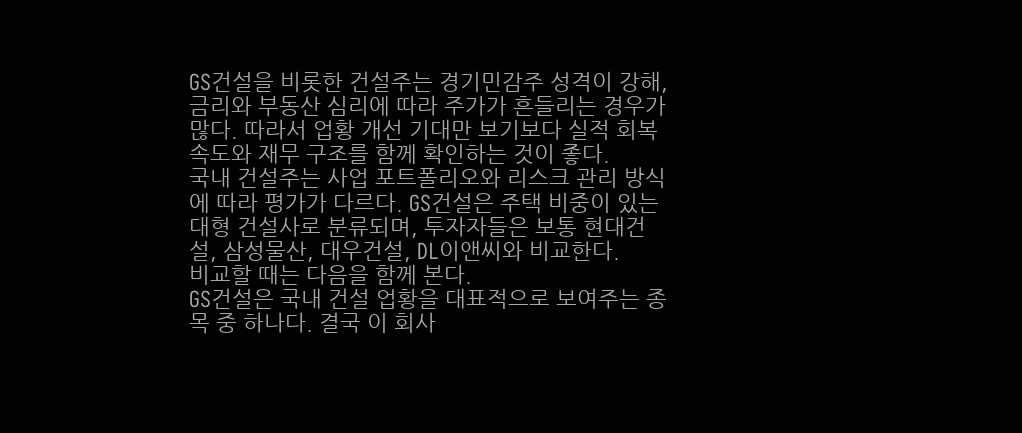GS건설을 비롯한 건설주는 경기민감주 성격이 강해, 금리와 부동산 심리에 따라 주가가 흔들리는 경우가 많다. 따라서 업황 개선 기대만 보기보다 실적 회복 속도와 재무 구조를 함께 확인하는 것이 좋다.
국내 건설주는 사업 포트폴리오와 리스크 관리 방식에 따라 평가가 다르다. GS건설은 주택 비중이 있는 대형 건설사로 분류되며, 투자자들은 보통 현대건설, 삼성물산, 대우건설, DL이앤씨와 비교한다.
비교할 때는 다음을 함께 본다.
GS건설은 국내 건설 업황을 대표적으로 보여주는 종목 중 하나다. 결국 이 회사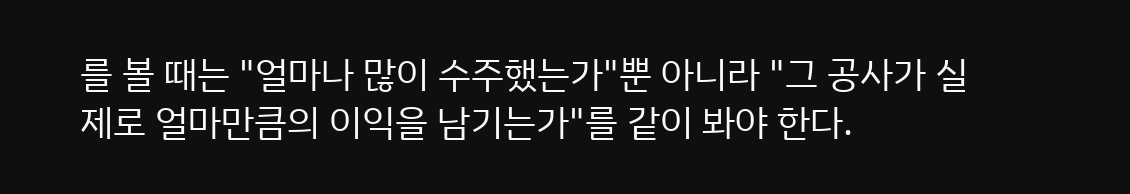를 볼 때는 "얼마나 많이 수주했는가"뿐 아니라 "그 공사가 실제로 얼마만큼의 이익을 남기는가"를 같이 봐야 한다.